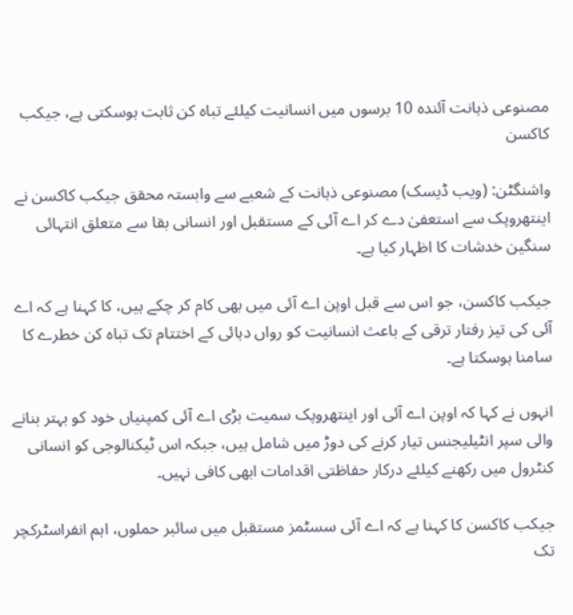مصنوعی ذہانت آئندہ 10 برسوں میں انسانیت کیلئے تباہ کن ثابت ہوسکتی ہے، جیکب کاکسن

واشنگٹن: (ویب ڈیسک) مصنوعی ذہانت کے شعبے سے وابستہ محقق جیکب کاکسن نے اینتھروپک سے استعفیٰ دے کر اے آئی کے مستقبل اور انسانی بقا سے متعلق انتہائی سنگین خدشات کا اظہار کیا ہے۔

جیکب کاکسن، جو اس سے قبل اوپن اے آئی میں بھی کام کر چکے ہیں، کا کہنا ہے کہ اے آئی کی تیز رفتار ترقی کے باعث انسانیت کو رواں دہائی کے اختتام تک تباہ کن خطرے کا سامنا ہوسکتا ہے۔

انہوں نے کہا کہ اوپن اے آئی اور اینتھروپک سمیت بڑی اے آئی کمپنیاں خود کو بہتر بنانے والی سپر انٹیلیجنس تیار کرنے کی دوڑ میں شامل ہیں، جبکہ اس ٹیکنالوجی کو انسانی کنٹرول میں رکھنے کیلئے درکار حفاظتی اقدامات ابھی کافی نہیں۔

جیکب کاکسن کا کہنا ہے کہ اے آئی سسٹمز مستقبل میں سائبر حملوں، اہم انفراسٹرکچر تک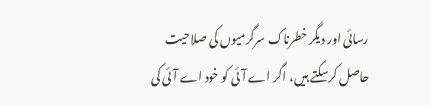رسائی اور دیگر خطرناک سرگرمیوں کی صلاحیت حاصل کرسکتے ہیں، اگر اے آئی کو خود اے آئی کی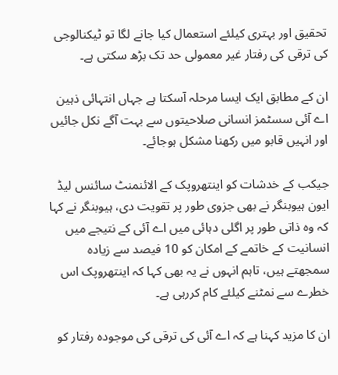تحقیق اور بہتری کیلئے استعمال کیا جانے لگا تو ٹیکنالوجی کی ترقی کی رفتار غیر معمولی حد تک بڑھ سکتی ہے۔

ان کے مطابق ایک ایسا مرحلہ آسکتا ہے جہاں انتہائی ذہین اے آئی سسٹمز انسانی صلاحیتوں سے بہت آگے نکل جائیں اور انہیں قابو میں رکھنا مشکل ہوجائے۔

جیکب کے خدشات کو اینتھروپک کے الائنمنٹ سائنس لیڈ ایون ہیوبنگر نے بھی جزوی طور پر تقویت دی، ہیوبنگر نے کہا کہ وہ ذاتی طور پر اگلی دہائی میں اے آئی کے نتیجے میں انسانیت کے خاتمے کے امکان کو 10 فیصد سے زیادہ سمجھتے ہیں، تاہم انہوں نے یہ بھی کہا کہ اینتھروپک اس خطرے سے نمٹنے کیلئے کام کررہی ہے۔

ان کا مزید کہنا ہے کہ اے آئی کی ترقی کی موجودہ رفتار کو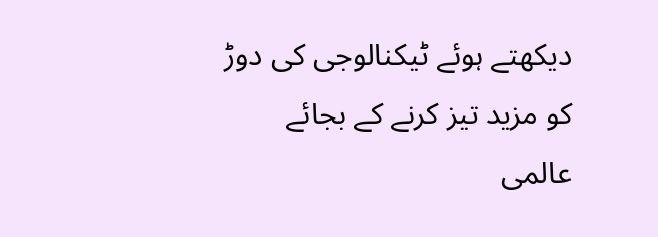دیکھتے ہوئے ٹیکنالوجی کی دوڑ کو مزید تیز کرنے کے بجائے عالمی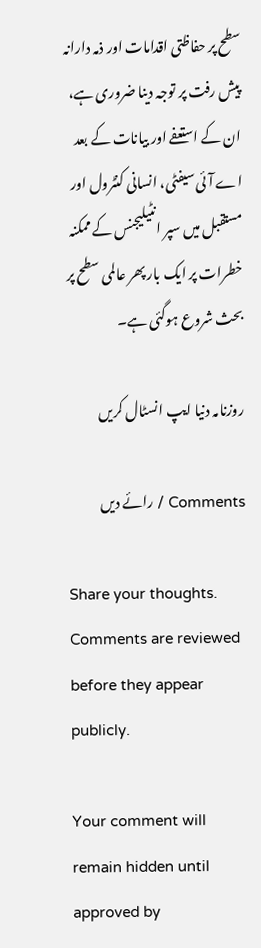سطح پر حفاظتی اقدامات اور ذمہ دارانہ پیش رفت پر توجہ دینا ضروری ہے، ان کے استعفے اور بیانات کے بعد اے آئی سیفٹی، انسانی کنٹرول اور مستقبل میں سپر انٹیلیجنس کے ممکنہ خطرات پر ایک بار پھر عالمی سطح پر بحث شروع ہوگئی ہے۔

روزنامہ دنیا ایپ انسٹال کریں

Comments / رائے دیں

Share your thoughts. Comments are reviewed before they appear publicly.

Your comment will remain hidden until approved by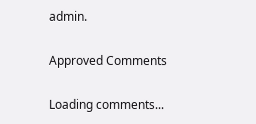admin.

Approved Comments

Loading comments...